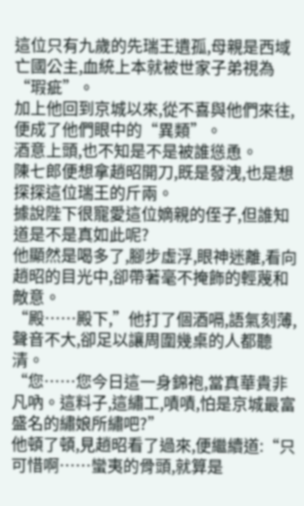這位只有九歲的先瑞王遺孤,母親是西域亡國公主,血統上本就被世家子弟視為“瑕疵”。
加上他回到京城以來,從不喜與他們來往,便成了他們眼中的“異類”。
酒意上頭,也不知是不是被誰慫恿。
陳七郎便想拿趙昭開刀,既是發洩,也是想探探這位瑞王的斤兩。
據說陛下很寵愛這位嫡親的侄子,但誰知道是不是真如此呢?
他顯然是喝多了,腳步虛浮,眼神迷離,看向趙昭的目光中,卻帶著毫不掩飾的輕蔑和敵意。
“殿……殿下,”他打了個酒嗝,語氣刻薄,聲音不大,卻足以讓周圍幾桌的人都聽清。
“您……您今日這一身錦袍,當真華貴非凡吶。這料子,這繡工,嘖嘖,怕是京城最富盛名的繡娘所繡吧?”
他頓了頓,見趙昭看了過來,便繼續道:“只可惜啊……蠻夷的骨頭,就算是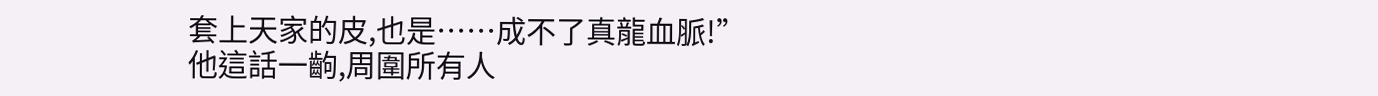套上天家的皮,也是……成不了真龍血脈!”
他這話一齣,周圍所有人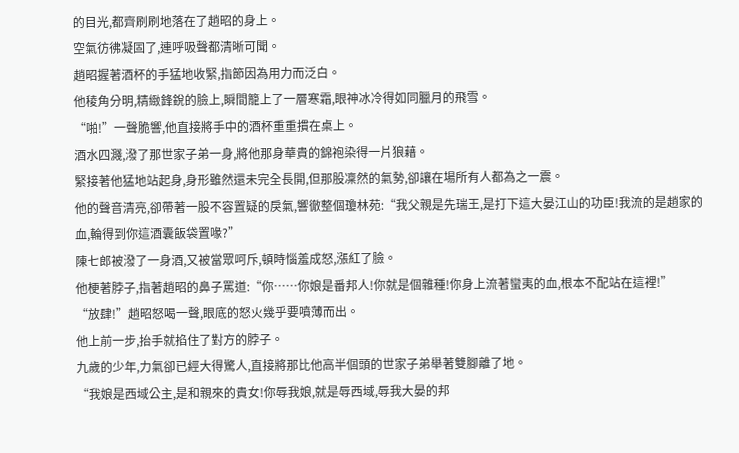的目光,都齊刷刷地落在了趙昭的身上。
空氣彷彿凝固了,連呼吸聲都清晰可聞。
趙昭握著酒杯的手猛地收緊,指節因為用力而泛白。
他稜角分明,精緻鋒銳的臉上,瞬間籠上了一層寒霜,眼神冰冷得如同臘月的飛雪。
“啪!”一聲脆響,他直接將手中的酒杯重重摜在桌上。
酒水四濺,潑了那世家子弟一身,將他那身華貴的錦袍染得一片狼藉。
緊接著他猛地站起身,身形雖然還未完全長開,但那股凜然的氣勢,卻讓在場所有人都為之一震。
他的聲音清亮,卻帶著一股不容置疑的戾氣,響徹整個瓊林苑:“我父親是先瑞王,是打下這大晏江山的功臣!我流的是趙家的血,輪得到你這酒囊飯袋置喙?”
陳七郎被潑了一身酒,又被當眾呵斥,頓時惱羞成怒,漲紅了臉。
他梗著脖子,指著趙昭的鼻子罵道:“你……你娘是番邦人!你就是個雜種!你身上流著蠻夷的血,根本不配站在這裡!”
“放肆!”趙昭怒喝一聲,眼底的怒火幾乎要噴薄而出。
他上前一步,抬手就掐住了對方的脖子。
九歲的少年,力氣卻已經大得驚人,直接將那比他高半個頭的世家子弟舉著雙腳離了地。
“我娘是西域公主,是和親來的貴女!你辱我娘,就是辱西域,辱我大晏的邦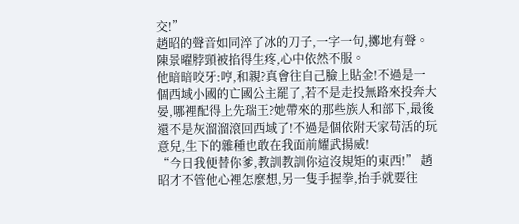交!”
趙昭的聲音如同淬了冰的刀子,一字一句,擲地有聲。
陳景曜脖頸被掐得生疼,心中依然不服。
他暗暗咬牙:哼,和親?真會往自己臉上貼金!不過是一個西域小國的亡國公主罷了,若不是走投無路來投奔大晏,哪裡配得上先瑞王?她帶來的那些族人和部下,最後還不是灰溜溜滾回西域了!不過是個依附天家苟活的玩意兒,生下的雜種也敢在我面前耀武揚威!
“今日我便替你爹,教訓教訓你這沒規矩的東西!” 趙昭才不管他心裡怎麼想,另一隻手握拳,抬手就要往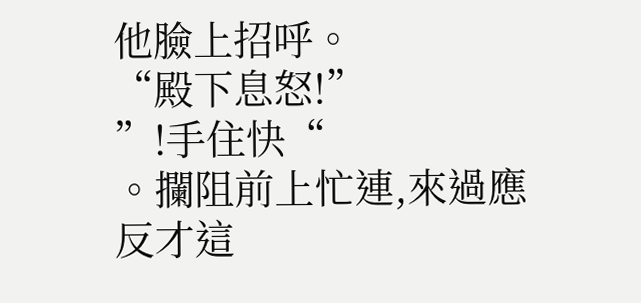他臉上招呼。
“殿下息怒!”
”!手住快“
。攔阻前上忙連,來過應反才這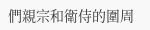們親宗和衛侍的圍周